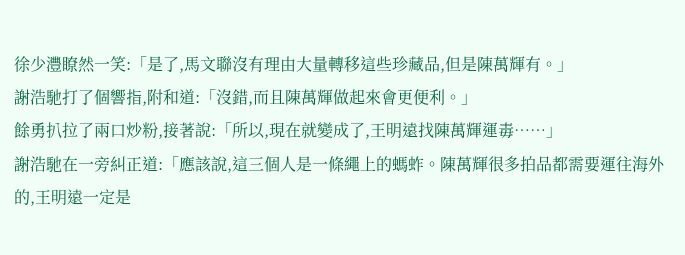徐少灃瞭然一笑:「是了,馬文聯沒有理由大量轉移這些珍藏品,但是陳萬輝有。」
謝浩馳打了個響指,附和道:「沒錯,而且陳萬輝做起來會更便利。」
餘勇扒拉了兩口炒粉,接著說:「所以,現在就變成了,王明遠找陳萬輝運毒……」
謝浩馳在一旁糾正道:「應該說,這三個人是一條繩上的螞蚱。陳萬輝很多拍品都需要運往海外的,王明遠一定是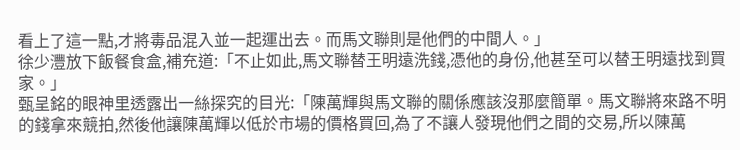看上了這一點,才將毒品混入並一起運出去。而馬文聯則是他們的中間人。」
徐少灃放下飯餐食盒,補充道:「不止如此,馬文聯替王明遠洗錢,憑他的身份,他甚至可以替王明遠找到買家。」
甄呈銘的眼神里透露出一絲探究的目光:「陳萬輝與馬文聯的關係應該沒那麼簡單。馬文聯將來路不明的錢拿來競拍,然後他讓陳萬輝以低於市場的價格買回,為了不讓人發現他們之間的交易,所以陳萬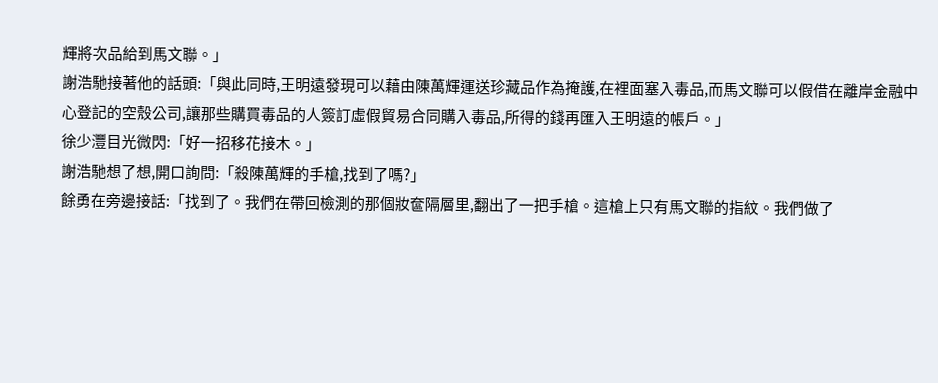輝將次品給到馬文聯。」
謝浩馳接著他的話頭:「與此同時,王明遠發現可以藉由陳萬輝運送珍藏品作為掩護,在裡面塞入毒品,而馬文聯可以假借在離岸金融中心登記的空殼公司,讓那些購買毒品的人簽訂虛假貿易合同購入毒品,所得的錢再匯入王明遠的帳戶。」
徐少灃目光微閃:「好一招移花接木。」
謝浩馳想了想,開口詢問:「殺陳萬輝的手槍,找到了嗎?」
餘勇在旁邊接話:「找到了。我們在帶回檢測的那個妝奩隔層里,翻出了一把手槍。這槍上只有馬文聯的指紋。我們做了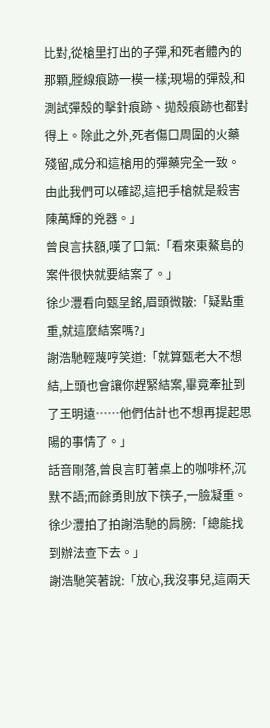比對,從槍里打出的子彈,和死者體內的那顆,膛線痕跡一模一樣;現場的彈殼,和測試彈殼的擊針痕跡、拋殼痕跡也都對得上。除此之外,死者傷口周圍的火藥殘留,成分和這槍用的彈藥完全一致。由此我們可以確認,這把手槍就是殺害陳萬輝的兇器。」
曾良言扶額,嘆了口氣:「看來東鰲島的案件很快就要結案了。」
徐少灃看向甄呈銘,眉頭微皺:「疑點重重,就這麼結案嗎?」
謝浩馳輕蔑哼笑道:「就算甄老大不想結,上頭也會讓你趕緊結案,畢竟牽扯到了王明遠……他們估計也不想再提起思陽的事情了。」
話音剛落,曾良言盯著桌上的咖啡杯,沉默不語;而餘勇則放下筷子,一臉凝重。
徐少灃拍了拍謝浩馳的肩膀:「總能找到辦法查下去。」
謝浩馳笑著說:「放心,我沒事兒,這兩天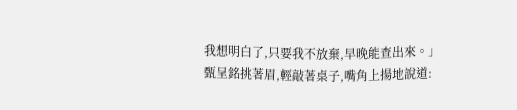我想明白了,只要我不放棄,早晚能查出來。」
甄呈銘挑著眉,輕敲著桌子,嘴角上揚地說道: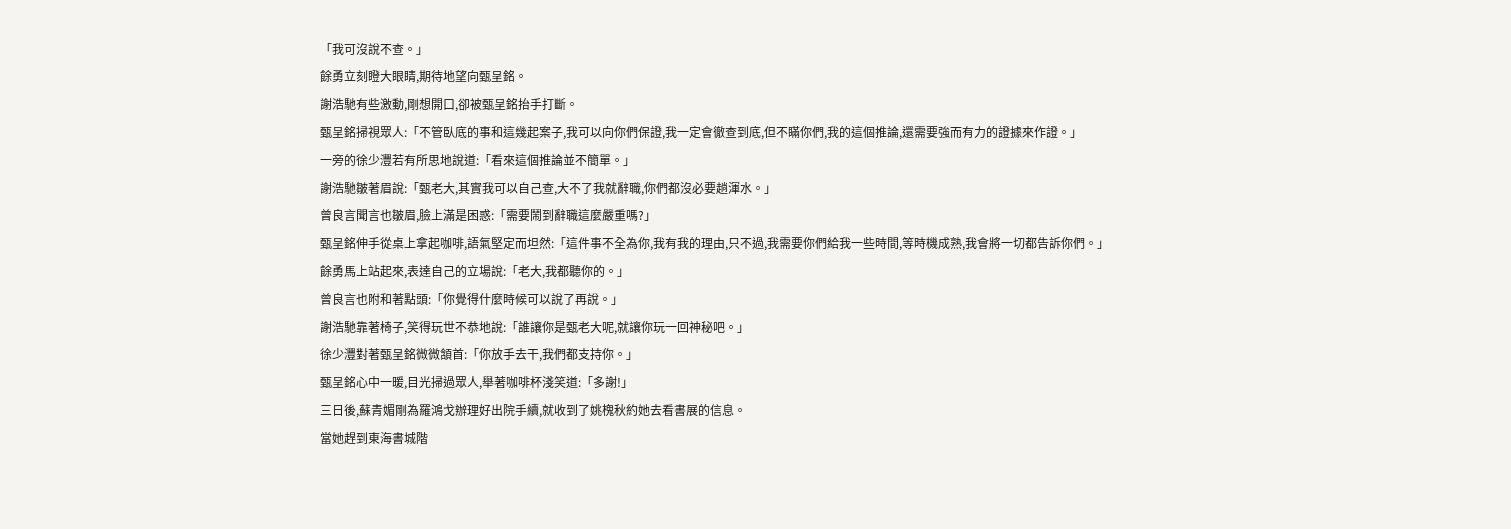「我可沒說不查。」
餘勇立刻瞪大眼睛,期待地望向甄呈銘。
謝浩馳有些激動,剛想開口,卻被甄呈銘抬手打斷。
甄呈銘掃視眾人:「不管臥底的事和這幾起案子,我可以向你們保證,我一定會徹查到底,但不瞞你們,我的這個推論,還需要強而有力的證據來作證。」
一旁的徐少灃若有所思地說道:「看來這個推論並不簡單。」
謝浩馳皺著眉說:「甄老大,其實我可以自己查,大不了我就辭職,你們都沒必要趟渾水。」
曾良言聞言也皺眉,臉上滿是困惑:「需要鬧到辭職這麼嚴重嗎?」
甄呈銘伸手從桌上拿起咖啡,語氣堅定而坦然:「這件事不全為你,我有我的理由,只不過,我需要你們給我一些時間,等時機成熟,我會將一切都告訴你們。」
餘勇馬上站起來,表達自己的立場說:「老大,我都聽你的。」
曾良言也附和著點頭:「你覺得什麼時候可以說了再說。」
謝浩馳靠著椅子,笑得玩世不恭地說:「誰讓你是甄老大呢,就讓你玩一回神秘吧。」
徐少灃對著甄呈銘微微頷首:「你放手去干,我們都支持你。」
甄呈銘心中一暖,目光掃過眾人,舉著咖啡杯淺笑道:「多謝!」
三日後,蘇青媚剛為羅鴻戈辦理好出院手續,就收到了姚槐秋約她去看書展的信息。
當她趕到東海書城階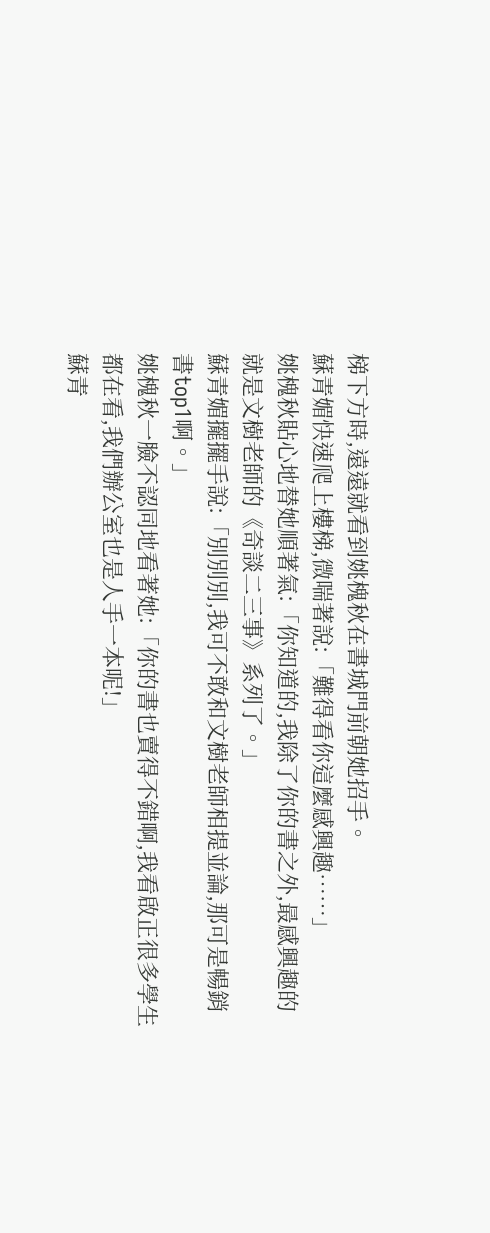梯下方時,遠遠就看到姚槐秋在書城門前朝她招手。
蘇青媚快速爬上樓梯,微喘著說:「難得看你這麼感興趣……」
姚槐秋貼心地替她順著氣:「你知道的,我除了你的書之外,最感興趣的就是文樹老師的《奇談二三事》系列了。」
蘇青媚擺擺手說:「別別別,我可不敢和文樹老師相提並論,那可是暢銷書top1啊。」
姚槐秋一臉不認同地看著她:「你的書也賣得不錯啊,我看啟正很多學生都在看,我們辦公室也是人手一本呢!」
蘇青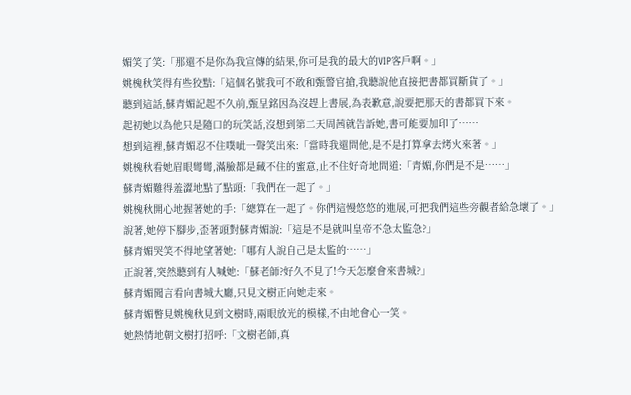媚笑了笑:「那還不是你為我宣傳的結果,你可是我的最大的VIP客戶啊。」
姚槐秋笑得有些狡黠:「這個名號我可不敢和甄警官搶,我聽說他直接把書都買斷貨了。」
聽到這話,蘇青媚記起不久前,甄呈銘因為沒趕上書展,為表歉意,說要把那天的書都買下來。
起初她以為他只是隨口的玩笑話,沒想到第二天周茜就告訴她,書可能要加印了……
想到這裡,蘇青媚忍不住噗呲一聲笑出來:「當時我還問他,是不是打算拿去烤火來著。」
姚槐秋看她眉眼彎彎,滿臉都是藏不住的蜜意,止不住好奇地問道:「青媚,你們是不是……」
蘇青媚難得羞澀地點了點頭:「我們在一起了。」
姚槐秋開心地握著她的手:「總算在一起了。你們這慢悠悠的進展,可把我們這些旁觀者給急壞了。」
說著,她停下腳步,歪著頭對蘇青媚說:「這是不是就叫皇帝不急太監急?」
蘇青媚哭笑不得地望著她:「哪有人說自己是太監的……」
正說著,突然聽到有人喊她:「蘇老師?好久不見了!今天怎麼會來書城?」
蘇青媚聞言看向書城大廳,只見文樹正向她走來。
蘇青媚瞥見姚槐秋見到文樹時,兩眼放光的模樣,不由地會心一笑。
她熱情地朝文樹打招呼:「文樹老師,真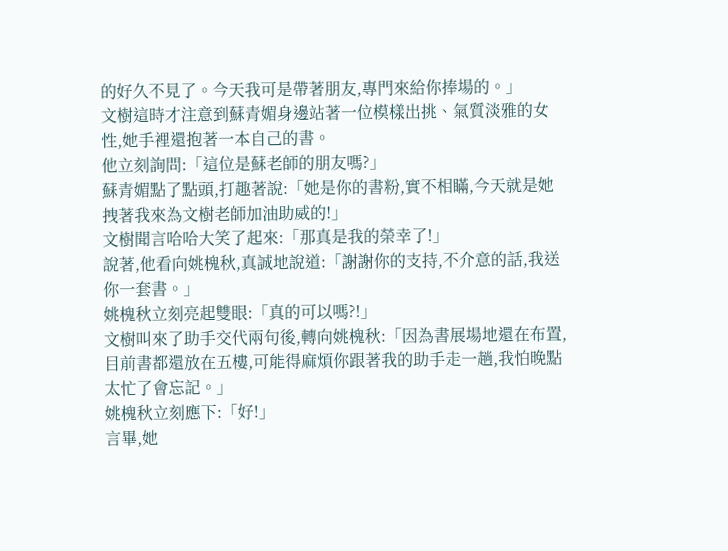的好久不見了。今天我可是帶著朋友,專門來給你捧場的。」
文樹這時才注意到蘇青媚身邊站著一位模樣出挑、氣質淡雅的女性,她手裡還抱著一本自己的書。
他立刻詢問:「這位是蘇老師的朋友嗎?」
蘇青媚點了點頭,打趣著說:「她是你的書粉,實不相瞞,今天就是她拽著我來為文樹老師加油助威的!」
文樹聞言哈哈大笑了起來:「那真是我的榮幸了!」
說著,他看向姚槐秋,真誠地說道:「謝謝你的支持,不介意的話,我送你一套書。」
姚槐秋立刻亮起雙眼:「真的可以嗎?!」
文樹叫來了助手交代兩句後,轉向姚槐秋:「因為書展場地還在布置,目前書都還放在五樓,可能得麻煩你跟著我的助手走一趟,我怕晚點太忙了會忘記。」
姚槐秋立刻應下:「好!」
言畢,她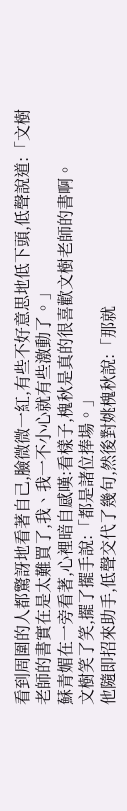看到周圍的人都驚訝地看著自己,臉微微一紅,有些不好意思地低下頭,低聲說道:「文樹老師的書實在是太難買了,我、我一不小心就有些激動了。」
蘇青媚在一旁看著,心裡暗自感嘆:看樣子,槐秋是真的很喜歡文樹老師的書啊。
文樹笑了笑,擺了擺手說:「都是諸位捧場。」
他隨即招來助手,低聲交代了幾句,然後對姚槐秋說:「那就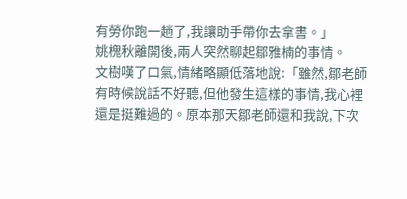有勞你跑一趟了,我讓助手帶你去拿書。」
姚槐秋離開後,兩人突然聊起鄒雅楠的事情。
文樹嘆了口氣,情緒略顯低落地說:「雖然,鄒老師有時候說話不好聽,但他發生這樣的事情,我心裡還是挺難過的。原本那天鄒老師還和我說,下次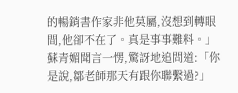的暢銷書作家非他莫屬,沒想到轉眼間,他卻不在了。真是事事難料。」
蘇青媚聞言一愣,驚訝地追問道:「你是說,鄒老師那天有跟你聯繫過?」